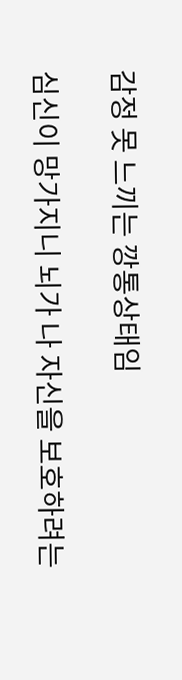감정 못 느끼는 깡통상태임

심신이 망가지니 뇌가 나 자신을 보호하려는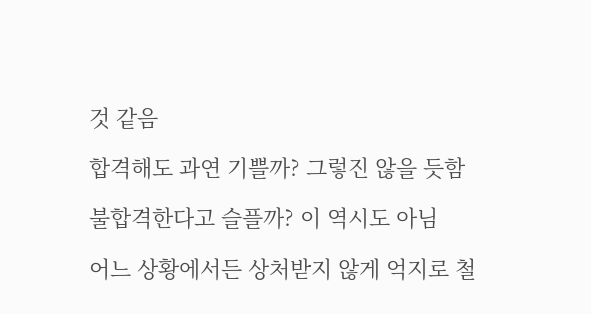것 같음

합격해도 과연 기쁠까? 그렇진 않을 듯함

불합격한다고 슬플까? 이 역시도 아님

어느 상황에서든 상처받지 않게 억지로 철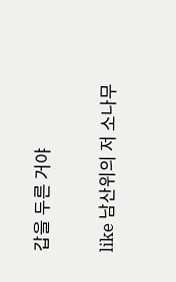갑을 두른 거야

like 남산위의 저 소나무